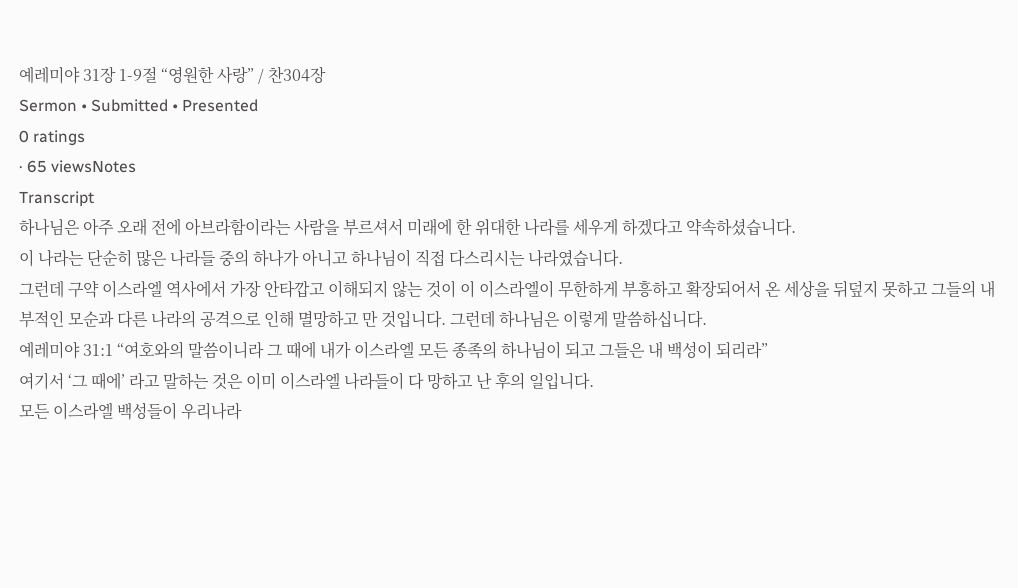예레미야 31장 1-9절 “영원한 사랑” / 찬304장
Sermon • Submitted • Presented
0 ratings
· 65 viewsNotes
Transcript
하나님은 아주 오래 전에 아브라함이라는 사람을 부르셔서 미래에 한 위대한 나라를 세우게 하겠다고 약속하셨습니다.
이 나라는 단순히 많은 나라들 중의 하나가 아니고 하나님이 직접 다스리시는 나라였습니다.
그런데 구약 이스라엘 역사에서 가장 안타깝고 이해되지 않는 것이 이 이스라엘이 무한하게 부흥하고 확장되어서 온 세상을 뒤덮지 못하고 그들의 내부적인 모순과 다른 나라의 공격으로 인해 멸망하고 만 것입니다. 그런데 하나님은 이렇게 말씀하십니다.
예레미야 31:1 “여호와의 말씀이니라 그 때에 내가 이스라엘 모든 종족의 하나님이 되고 그들은 내 백성이 되리라”
여기서 ‘그 때에’ 라고 말하는 것은 이미 이스라엘 나라들이 다 망하고 난 후의 일입니다.
모든 이스라엘 백성들이 우리나라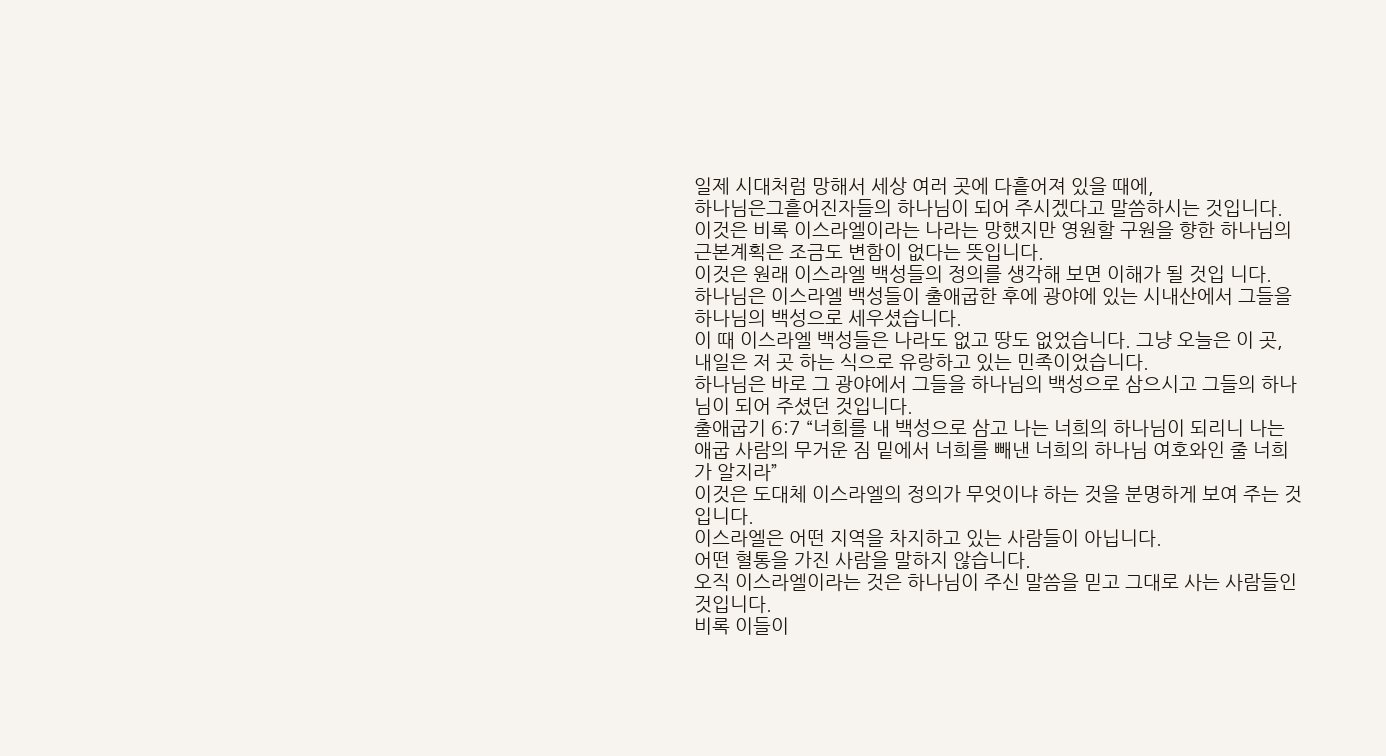일제 시대처럼 망해서 세상 여러 곳에 다흩어져 있을 때에,
하나님은그흩어진자들의 하나님이 되어 주시겠다고 말씀하시는 것입니다.
이것은 비록 이스라엘이라는 나라는 망했지만 영원할 구원을 향한 하나님의 근본계획은 조금도 변함이 없다는 뜻입니다.
이것은 원래 이스라엘 백성들의 정의를 생각해 보면 이해가 될 것입 니다.
하나님은 이스라엘 백성들이 출애굽한 후에 광야에 있는 시내산에서 그들을 하나님의 백성으로 세우셨습니다.
이 때 이스라엘 백성들은 나라도 없고 땅도 없었습니다. 그냥 오늘은 이 곳, 내일은 저 곳 하는 식으로 유랑하고 있는 민족이었습니다.
하나님은 바로 그 광야에서 그들을 하나님의 백성으로 삼으시고 그들의 하나님이 되어 주셨던 것입니다.
출애굽기 6:7 “너희를 내 백성으로 삼고 나는 너희의 하나님이 되리니 나는 애굽 사람의 무거운 짐 밑에서 너희를 빼낸 너희의 하나님 여호와인 줄 너희가 알지라”
이것은 도대체 이스라엘의 정의가 무엇이냐 하는 것을 분명하게 보여 주는 것입니다.
이스라엘은 어떤 지역을 차지하고 있는 사람들이 아닙니다.
어떤 혈통을 가진 사람을 말하지 않습니다.
오직 이스라엘이라는 것은 하나님이 주신 말씀을 믿고 그대로 사는 사람들인 것입니다.
비록 이들이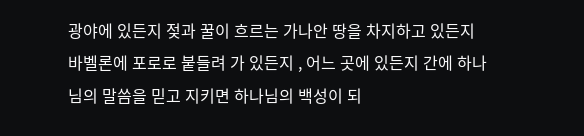광야에 있든지 젖과 꿀이 흐르는 가나안 땅을 차지하고 있든지 바벨론에 포로로 붙들려 가 있든지 , 어느 곳에 있든지 간에 하나님의 말씀을 믿고 지키면 하나님의 백성이 되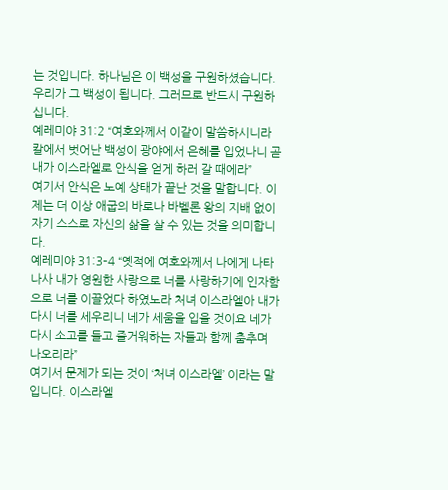는 것입니다. 하나님은 이 백성을 구원하셨습니다. 우리가 그 백성이 됩니다. 그러므로 반드시 구원하십니다.
예레미야 31:2 “여호와께서 이같이 말씀하시니라 칼에서 벗어난 백성이 광야에서 은혜를 입었나니 곧 내가 이스라엘로 안식을 얻게 하러 갈 때에라”
여기서 안식은 노예 상태가 끝난 것을 말합니다. 이제는 더 이상 애굽의 바로나 바벨론 왕의 지배 없이 자기 스스로 자신의 삶을 살 수 있는 것을 의미합니다.
예레미야 31:3–4 “옛적에 여호와께서 나에게 나타나사 내가 영원한 사랑으로 너를 사랑하기에 인자함으로 너를 이끌었다 하였노라 처녀 이스라엘아 내가 다시 너를 세우리니 네가 세움을 입을 것이요 네가 다시 소고를 들고 즐거워하는 자들과 함께 춤추며 나오리라”
여기서 문제가 되는 것이 ‘처녀 이스라엘’ 이라는 말입니다. 이스라엘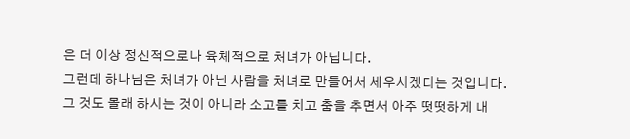은 더 이상 정신적으로나 육체적으로 처녀가 아닙니다.
그런데 하나님은 처녀가 아닌 사람을 처녀로 만들어서 세우시겠디는 것입니다.
그 것도 몰래 하시는 것이 아니라 소고를 치고 춤을 추면서 아주 떳떳하게 내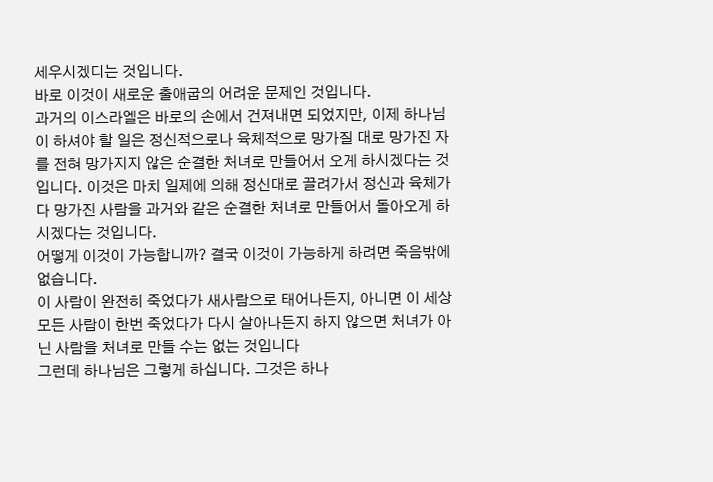세우시겠디는 것입니다.
바로 이것이 새로운 출애굽의 어려운 문제인 것입니다.
과거의 이스라엘은 바로의 손에서 건져내면 되었지만, 이제 하나님이 하셔야 할 일은 정신적으로나 육체적으로 망가질 대로 망가진 자를 전혀 망가지지 않은 순결한 처녀로 만들어서 오게 하시겠다는 것입니다. 이것은 마치 일제에 의해 정신대로 끌려가서 정신과 육체가 다 망가진 사람을 과거와 같은 순결한 처녀로 만들어서 돌아오게 하시겠다는 것입니다.
어떻게 이것이 가능합니까? 결국 이것이 가능하게 하려면 죽음밖에 없습니다.
이 사람이 완전히 죽었다가 새사람으로 태어나든지, 아니면 이 세상 모든 사람이 한번 죽었다가 다시 살아나든지 하지 않으면 처녀가 아닌 사람을 처녀로 만들 수는 없는 것입니다
그런데 하나님은 그렇게 하십니다. 그것은 하나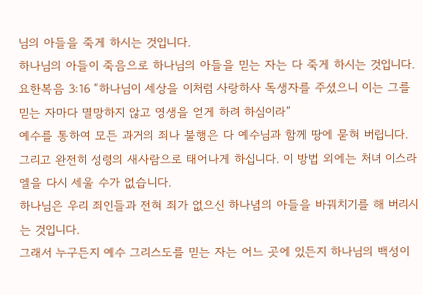님의 아들을 죽게 하시는 것입니다.
하나님의 아들이 죽음으로 하나님의 아들을 믿는 자는 다 죽게 하시는 것입니다.
요한복음 3:16 “하나님이 세상을 이처럼 사랑하사 독생자를 주셨으니 이는 그를 믿는 자마다 멸망하지 않고 영생을 얻게 하려 하심이라”
예수를 통하여 모든 과거의 죄나 불행은 다 예수님과 함께 땅에 묻혀 버립니다.
그리고 완전히 성령의 새사람으로 태어나게 하십니다. 이 방법 외에는 처녀 이스라엘을 다시 세울 수가 없습니다.
하나님은 우리 죄인들과 전혀 죄가 없으신 하나념의 아들을 바꿔치기를 해 버리시는 것입니다.
그래서 누구든지 예수 그리스도를 믿는 자는 어느 곳에 있든지 하나님의 백성이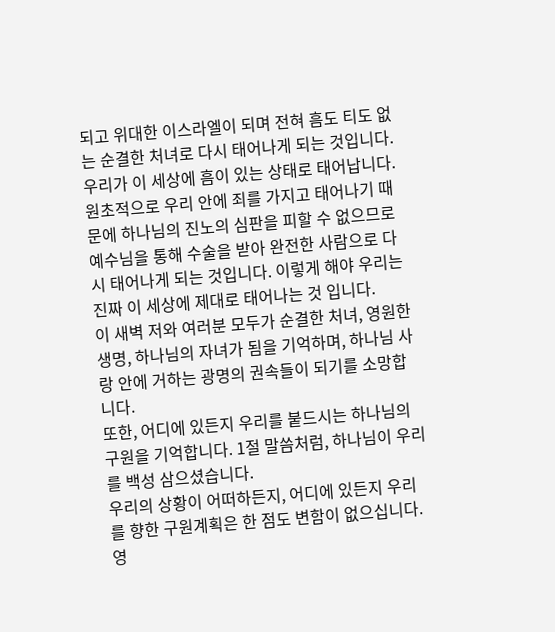되고 위대한 이스라엘이 되며 전혀 흠도 티도 없는 순결한 처녀로 다시 태어나게 되는 것입니다.
우리가 이 세상에 흠이 있는 상태로 태어납니다. 원초적으로 우리 안에 죄를 가지고 태어나기 때문에 하나님의 진노의 심판을 피할 수 없으므로 예수님을 통해 수술을 받아 완전한 사람으로 다시 태어나게 되는 것입니다. 이렇게 해야 우리는 진짜 이 세상에 제대로 태어나는 것 입니다.
이 새벽 저와 여러분 모두가 순결한 처녀, 영원한 생명, 하나님의 자녀가 됨을 기억하며, 하나님 사랑 안에 거하는 광명의 권속들이 되기를 소망합니다.
또한, 어디에 있든지 우리를 붙드시는 하나님의 구원을 기억합니다. 1절 말씀처럼, 하나님이 우리를 백성 삼으셨습니다.
우리의 상황이 어떠하든지, 어디에 있든지 우리를 향한 구원계획은 한 점도 변함이 없으십니다.
영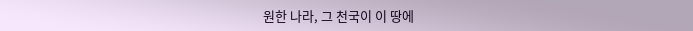원한 나라, 그 천국이 이 땅에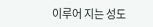이루어 지는 성도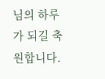님의 하루가 되길 축원합니다.